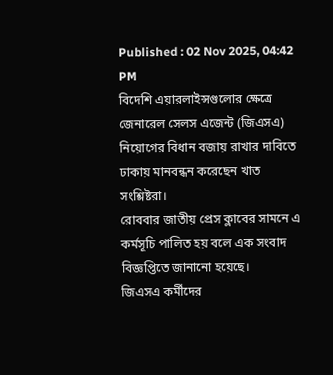Published : 02 Nov 2025, 04:42 PM
বিদেশি এয়ারলাইন্সগুলোর ক্ষেত্রে জেনারেল সেলস এজেন্ট (জিএসএ) নিয়োগের বিধান বজায় রাখার দাবিতে ঢাকায় মানবন্ধন করেছেন খাত সংশ্লিষ্টরা।
রোববার জাতীয় প্রেস ক্লাবের সামনে এ কর্মসূচি পালিত হয় বলে এক সংবাদ বিজ্ঞপ্তিতে জানানো হয়েছে।
জিএসএ কর্মীদের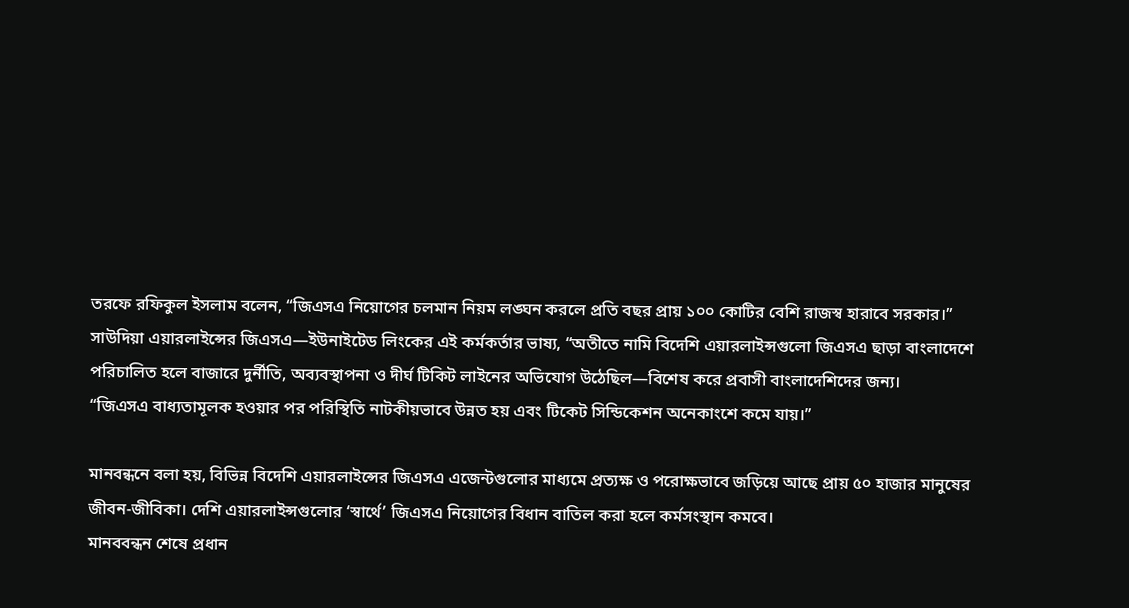তরফে রফিকুল ইসলাম বলেন, “জিএসএ নিয়োগের চলমান নিয়ম লঙ্ঘন করলে প্রতি বছর প্রায় ১০০ কোটির বেশি রাজস্ব হারাবে সরকার।”
সাউদিয়া এয়ারলাইন্সের জিএসএ—ইউনাইটেড লিংকের এই কর্মকর্তার ভাষ্য, “অতীতে নামি বিদেশি এয়ারলাইন্সগুলো জিএসএ ছাড়া বাংলাদেশে পরিচালিত হলে বাজারে দুর্নীতি, অব্যবস্থাপনা ও দীর্ঘ টিকিট লাইনের অভিযোগ উঠেছিল—বিশেষ করে প্রবাসী বাংলাদেশিদের জন্য।
“জিএসএ বাধ্যতামূলক হওয়ার পর পরিস্থিতি নাটকীয়ভাবে উন্নত হয় এবং টিকেট সিন্ডিকেশন অনেকাংশে কমে যায়।”

মানবন্ধনে বলা হয়, বিভিন্ন বিদেশি এয়ারলাইন্সের জিএসএ এজেন্টগুলোর মাধ্যমে প্রত্যক্ষ ও পরোক্ষভাবে জড়িয়ে আছে প্রায় ৫০ হাজার মানুষের জীবন-জীবিকা। দেশি এয়ারলাইন্সগুলোর ‘স্বার্থে’ জিএসএ নিয়োগের বিধান বাতিল করা হলে কর্মসংস্থান কমবে।
মানববন্ধন শেষে প্রধান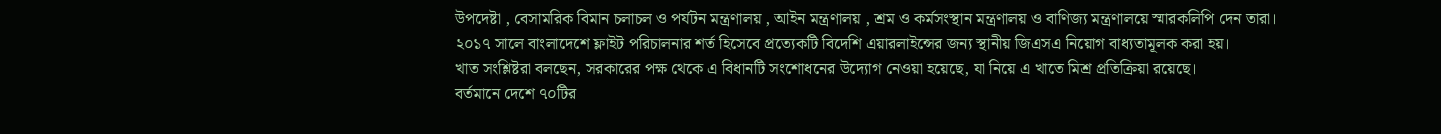উপদেষ্টা , বেসামরিক বিমান চলাচল ও পর্যটন মন্ত্রণালয় , আইন মন্ত্রণালয় , শ্রম ও কর্মসংস্থান মন্ত্রণালয় ও বাণিজ্য মন্ত্রণালয়ে স্মারকলিপি দেন তারা।
২০১৭ সালে বাংলাদেশে ফ্লাইট পরিচালনার শর্ত হিসেবে প্রত্যেকটি বিদেশি এয়ারলাইন্সের জন্য স্থানীয় জিএসএ নিয়োগ বাধ্যতামূলক করা হয়।
খাত সংশ্লিষ্টরা বলছেন, সরকারের পক্ষ থেকে এ বিধানটি সংশোধনের উদ্যোগ নেওয়া হয়েছে, যা নিয়ে এ খাতে মিশ্র প্রতিক্রিয়া রয়েছে।
বর্তমানে দেশে ৭০টির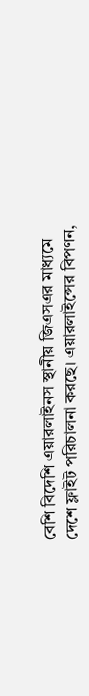বেশি বিদেশি এয়ারলাইনস স্থানীয় জিএসএর মাধ্যমে দেশে ফ্লাইট পরিচালনা করছে। এয়ারলাইন্সের বিপণন,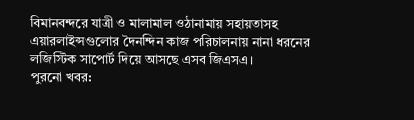বিমানবন্দরে যাত্রী ও মালামাল ওঠানামায় সহায়তাসহ এয়ারলাইন্সগুলোর দৈনন্দিন কাজ পরিচালনায় নানা ধরনের লজিস্টিক সাপোর্ট দিয়ে আসছে এসব জিএসএ।
পুরনো খবর: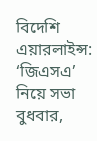বিদেশি এয়ারলাইন্স: ‘জিএসএ’ নিয়ে সভা বুধবার,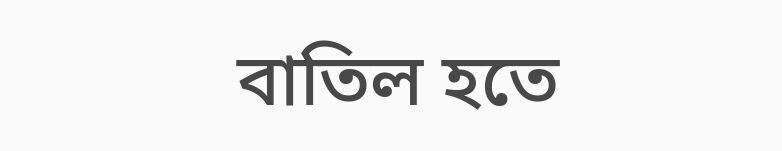বাতিল হতে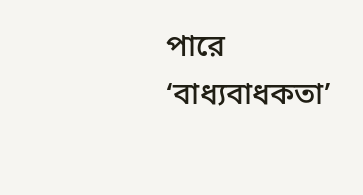পারে ‘বাধ্যবাধকতা’